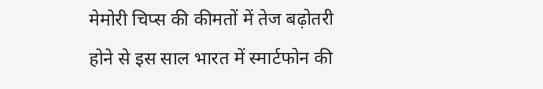मेमोरी चिप्स की कीमतों में तेज बढ़ोतरी होने से इस साल भारत में स्मार्टफोन की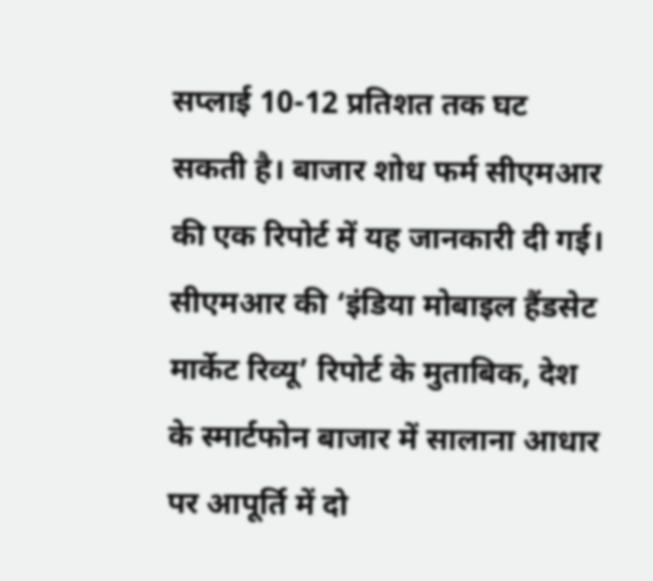सप्लाई 10-12 प्रतिशत तक घट सकती है। बाजार शोध फर्म सीएमआर की एक रिपोर्ट में यह जानकारी दी गई। सीएमआर की ‘इंडिया मोबाइल हैंडसेट मार्केट रिव्यू’ रिपोर्ट के मुताबिक, देश के स्मार्टफोन बाजार में सालाना आधार पर आपूर्ति में दो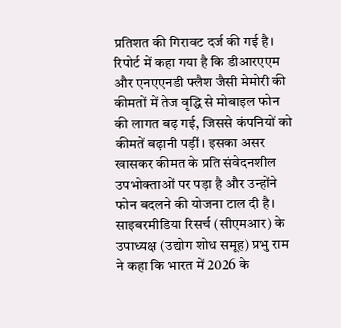प्रतिशत की गिरावट दर्ज की गई है। रिपोर्ट में कहा गया है कि डीआरएएम और एनएएनडी फ्लैश जैसी मेमोरी की कीमतों में तेज वृद्धि से मोबाइल फोन की लागत बढ़ गई, जिससे कंपनियों को कीमतें बढ़ानी पड़ीं। इसका असर खासकर कीमत के प्रति संवेदनशील उपभोक्ताओं पर पड़ा है और उन्होंने फोन बदलने की योजना टाल दी है। साइबरमीडिया रिसर्च (सीएमआर) के उपाध्यक्ष (उद्योग शोध समूह) प्रभु राम ने कहा कि भारत में 2026 के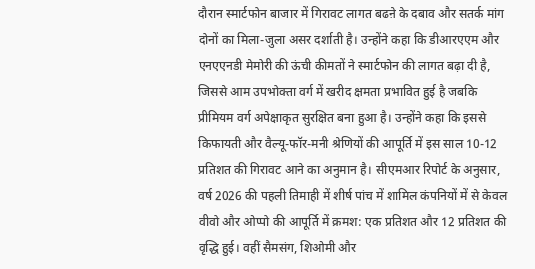दौरान स्मार्टफोन बाजार में गिरावट लागत बढऩे के दबाव और सतर्क मांग दोनों का मिला-जुला असर दर्शाती है। उन्होंने कहा कि डीआरएएम और एनएएनडी मेमोरी की ऊंची कीमतों ने स्मार्टफोन की लागत बढ़ा दी है, जिससे आम उपभोक्ता वर्ग में खरीद क्षमता प्रभावित हुई है जबकि प्रीमियम वर्ग अपेक्षाकृत सुरक्षित बना हुआ है। उन्होंने कहा कि इससे किफायती और वैल्यू-फॉर-मनी श्रेणियों की आपूर्ति में इस साल 10-12 प्रतिशत की गिरावट आने का अनुमान है। सीएमआर रिपोर्ट के अनुसार, वर्ष 2026 की पहली तिमाही में शीर्ष पांच में शामिल कंपनियों में से केवल वीवो और ओप्पो की आपूर्ति में क्रमश: एक प्रतिशत और 12 प्रतिशत की वृद्धि हुई। वहीं सैमसंग, शिओमी और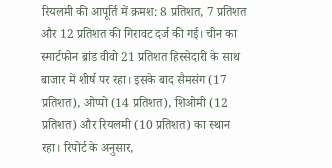रियलमी की आपूर्ति में क्रमश: 8 प्रतिशत, 7 प्रतिशत और 12 प्रतिशत की गिरावट दर्ज की गई। चीन का स्मार्टफोन ब्रांड वीवो 21 प्रतिशत हिस्सेदारी के साथ बाजार में शीर्ष पर रहा। इसके बाद सैमसंग (17 प्रतिशत), ओप्पो (14 प्रतिशत), शिओमी (12 प्रतिशत) और रियलमी (10 प्रतिशत) का स्थान रहा। रिपोर्ट के अनुसार,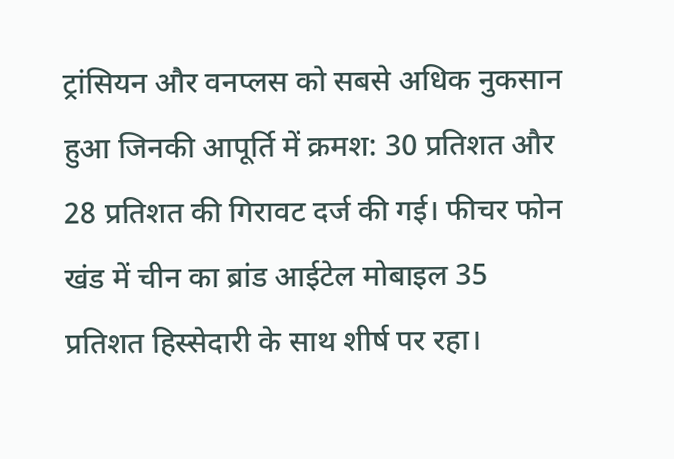ट्रांसियन और वनप्लस को सबसे अधिक नुकसान हुआ जिनकी आपूर्ति में क्रमश: 30 प्रतिशत और 28 प्रतिशत की गिरावट दर्ज की गई। फीचर फोन खंड में चीन का ब्रांड आईटेल मोबाइल 35 प्रतिशत हिस्सेदारी के साथ शीर्ष पर रहा।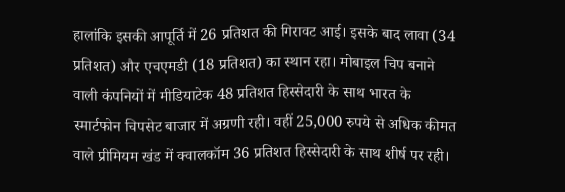हालांकि इसकी आपूर्ति में 26 प्रतिशत की गिरावट आई। इसके बाद लावा (34 प्रतिशत) और एचएमडी (18 प्रतिशत) का स्थान रहा। मोबाइल चिप बनाने वाली कंपनियों में मीडियाटेक 48 प्रतिशत हिस्सेदारी के साथ भारत के स्मार्टफोन चिपसेट बाजार में अग्रणी रही। वहीं 25,000 रुपये से अधिक कीमत वाले प्रीमियम खंड में क्वालकॉम 36 प्रतिशत हिस्सेदारी के साथ शीर्ष पर रही।